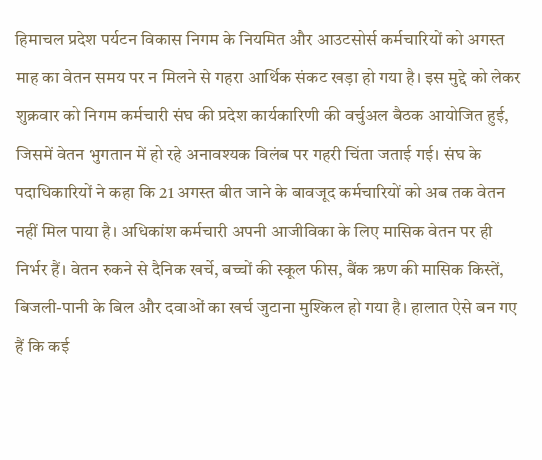हिमाचल प्रदेश पर्यटन विकास निगम के नियमित और आउटसोर्स कर्मचारियों को अगस्त माह का वेतन समय पर न मिलने से गहरा आर्थिक संकट खड़ा हो गया है। इस मुद्दे को लेकर शुक्रवार को निगम कर्मचारी संघ की प्रदेश कार्यकारिणी की वर्चुअल बैठक आयोजित हुई, जिसमें वेतन भुगतान में हो रहे अनावश्यक विलंब पर गहरी चिंता जताई गई। संघ के पदाधिकारियों ने कहा कि 21 अगस्त बीत जाने के बावजूद कर्मचारियों को अब तक वेतन नहीं मिल पाया है। अधिकांश कर्मचारी अपनी आजीविका के लिए मासिक वेतन पर ही निर्भर हैं। वेतन रुकने से दैनिक खर्चे, बच्चों की स्कूल फीस, बैंक ऋण की मासिक किस्तें, बिजली-पानी के बिल और दवाओं का खर्च जुटाना मुश्किल हो गया है। हालात ऐसे बन गए हैं कि कई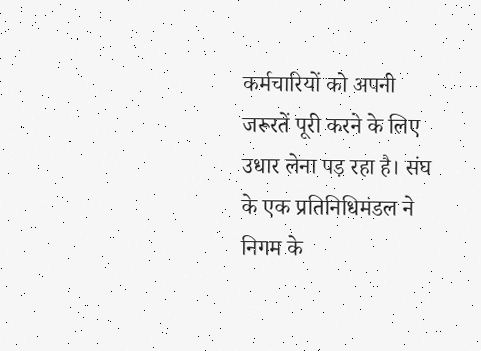कर्मचारियों को अपनी जरूरतें पूरी करने के लिए उधार लेना पड़ रहा है। संघ के एक प्रतिनिधिमंडल ने निगम के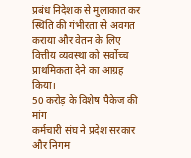प्रबंध निदेशक से मुलाकात कर स्थिति की गंभीरता से अवगत कराया और वेतन के लिए वित्तीय व्यवस्था को सर्वोच्च प्राथमिकता देने का आग्रह किया।
50 करोड़ के विशेष पैकेज की मांग
कर्मचारी संघ ने प्रदेश सरकार और निगम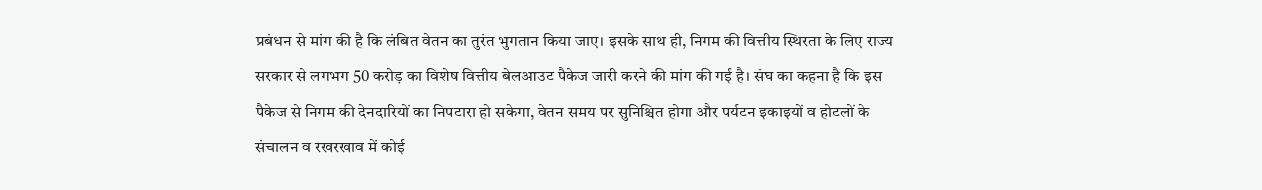प्रबंधन से मांग की है कि लंबित वेतन का तुरंत भुगतान किया जाए। इसके साथ ही, निगम की वित्तीय स्थिरता के लिए राज्य सरकार से लगभग 50 करोड़ का विशेष वित्तीय बेलआउट पैकेज जारी करने की मांग की गई है। संघ का कहना है कि इस पैकेज से निगम की देनदारियों का निपटारा हो सकेगा, वेतन समय पर सुनिश्चित होगा और पर्यटन इकाइयों व होटलों के संचालन व रखरखाव में कोई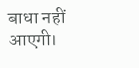बाधा नहीं आएगी।